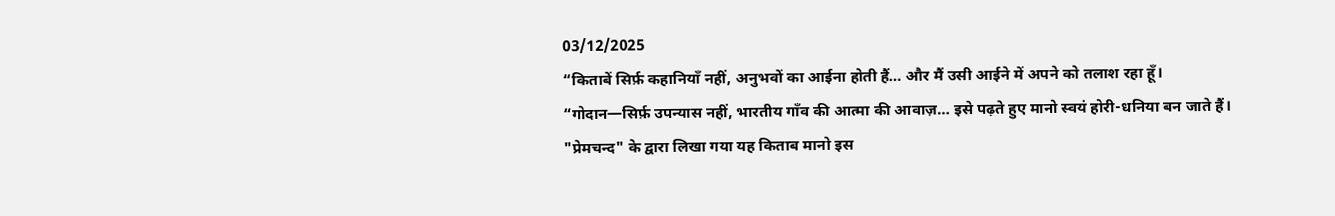03/12/2025
“किताबें सिर्फ़ कहानियाँ नहीं, अनुभवों का आईना होती हैं… और मैं उसी आईने में अपने को तलाश रहा हूँ।
“गोदान—सिर्फ़ उपन्यास नहीं, भारतीय गाँव की आत्मा की आवाज़… इसे पढ़ते हुए मानो स्वयं होरी-धनिया बन जाते हैं।
"प्रेमचन्द" के द्वारा लिखा गया यह किताब मानो इस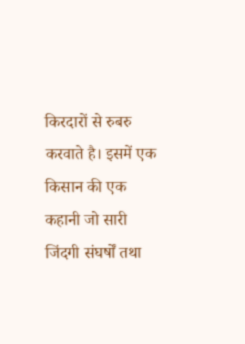किरदारों से रुबरु करवाते है। इसमें एक किसान की एक कहानी जो सारी जिंदगी संघर्षों तथा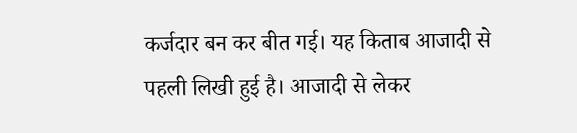कर्जदार बन कर बीत गई। यह किताब आजादी से पहली लिखी हुई है। आजादी से लेकर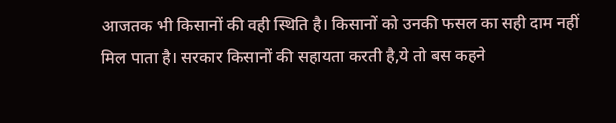आजतक भी किसानों की वही स्थिति है। किसानों को उनकी फसल का सही दाम नहीं मिल पाता है। सरकार किसानों की सहायता करती है,ये तो बस कहने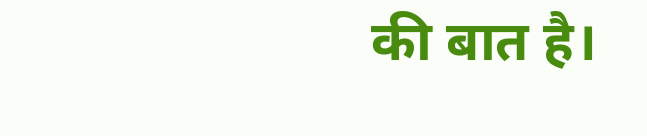की बात है।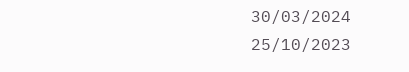30/03/2024
25/10/2023